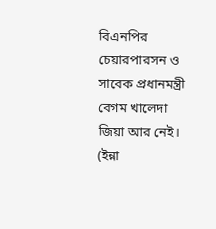বিএনপির চেয়ারপারসন ও সাবেক প্রধানমন্ত্রী বেগম খালেদা জিয়া আর নেই। (ইন্না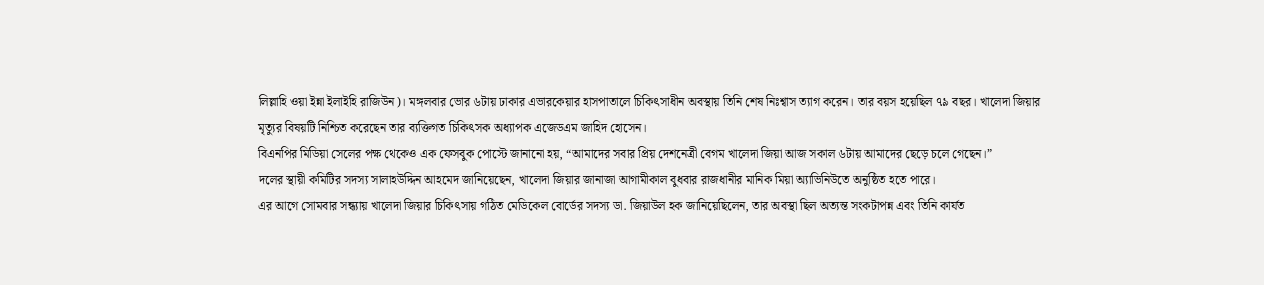লিল্লাহি ওয়া ইন্না ইলাইহি রাজিউন)। মঙ্গলবার ভোর ৬টায় ঢাকার এভারকেয়ার হাসপাতালে চিকিৎসাধীন অবস্থায় তিনি শেষ নিঃশ্বাস ত্যাগ করেন। তার বয়স হয়েছিল ৭৯ বছর। খালেদা জিয়ার মৃত্যুর বিষয়টি নিশ্চিত করেছেন তার ব্যক্তিগত চিকিৎসক অধ্যাপক এজেডএম জাহিদ হোসেন।
বিএনপির মিডিয়া সেলের পক্ষ থেকেও এক ফেসবুক পোস্টে জানানো হয়, “আমাদের সবার প্রিয় দেশনেত্রী বেগম খালেদা জিয়া আজ সকাল ৬টায় আমাদের ছেড়ে চলে গেছেন।”
দলের স্থায়ী কমিটির সদস্য সালাহউদ্দিন আহমেদ জানিয়েছেন, খালেদা জিয়ার জানাজা আগামীকাল বুধবার রাজধানীর মানিক মিয়া অ্যাভিনিউতে অনুষ্ঠিত হতে পারে।
এর আগে সোমবার সন্ধ্যায় খালেদা জিয়ার চিকিৎসায় গঠিত মেডিকেল বোর্ডের সদস্য ডা. জিয়াউল হক জানিয়েছিলেন, তার অবস্থা ছিল অত্যন্ত সংকটাপন্ন এবং তিনি কার্যত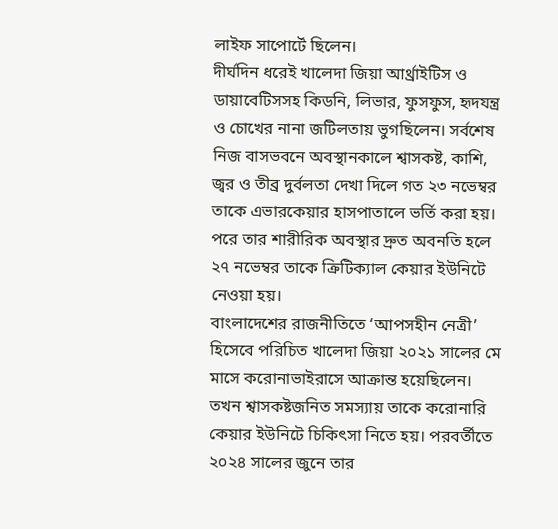লাইফ সাপোর্টে ছিলেন।
দীর্ঘদিন ধরেই খালেদা জিয়া আর্থ্রাইটিস ও ডায়াবেটিসসহ কিডনি, লিভার, ফুসফুস, হৃদযন্ত্র ও চোখের নানা জটিলতায় ভুগছিলেন। সর্বশেষ নিজ বাসভবনে অবস্থানকালে শ্বাসকষ্ট, কাশি, জ্বর ও তীব্র দুর্বলতা দেখা দিলে গত ২৩ নভেম্বর তাকে এভারকেয়ার হাসপাতালে ভর্তি করা হয়। পরে তার শারীরিক অবস্থার দ্রুত অবনতি হলে ২৭ নভেম্বর তাকে ক্রিটিক্যাল কেয়ার ইউনিটে নেওয়া হয়।
বাংলাদেশের রাজনীতিতে ‘আপসহীন নেত্রী’ হিসেবে পরিচিত খালেদা জিয়া ২০২১ সালের মে মাসে করোনাভাইরাসে আক্রান্ত হয়েছিলেন। তখন শ্বাসকষ্টজনিত সমস্যায় তাকে করোনারি কেয়ার ইউনিটে চিকিৎসা নিতে হয়। পরবর্তীতে ২০২৪ সালের জুনে তার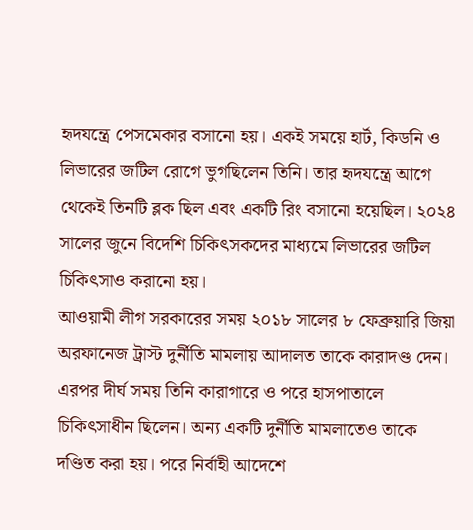হৃদযন্ত্রে পেসমেকার বসানো হয়। একই সময়ে হার্ট, কিডনি ও লিভারের জটিল রোগে ভুগছিলেন তিনি। তার হৃদযন্ত্রে আগে থেকেই তিনটি ব্লক ছিল এবং একটি রিং বসানো হয়েছিল। ২০২৪ সালের জুনে বিদেশি চিকিৎসকদের মাধ্যমে লিভারের জটিল চিকিৎসাও করানো হয়।
আওয়ামী লীগ সরকারের সময় ২০১৮ সালের ৮ ফেব্রুয়ারি জিয়া অরফানেজ ট্রাস্ট দুর্নীতি মামলায় আদালত তাকে কারাদণ্ড দেন। এরপর দীর্ঘ সময় তিনি কারাগারে ও পরে হাসপাতালে চিকিৎসাধীন ছিলেন। অন্য একটি দুর্নীতি মামলাতেও তাকে দণ্ডিত করা হয়। পরে নির্বাহী আদেশে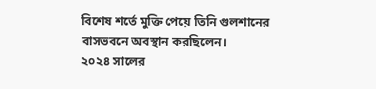বিশেষ শর্তে মুক্তি পেয়ে তিনি গুলশানের বাসভবনে অবস্থান করছিলেন।
২০২৪ সালের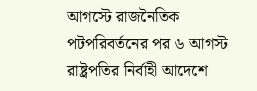আগস্টে রাজনৈতিক পটপরিবর্তনের পর ৬ আগস্ট রাষ্ট্রপতির নির্বাহী আদেশে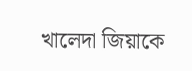খালেদা জিয়াকে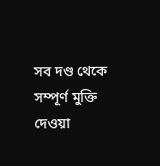সব দণ্ড থেকে সম্পূর্ণ মুক্তি দেওয়া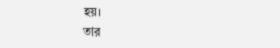হয়।
তার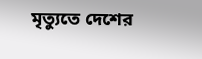মৃত্যুতে দেশের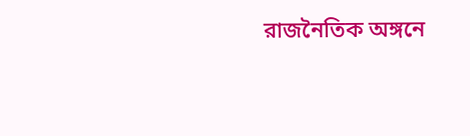রাজনৈতিক অঙ্গনে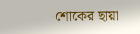শোকের ছায়া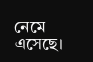নেমে এসেছে।